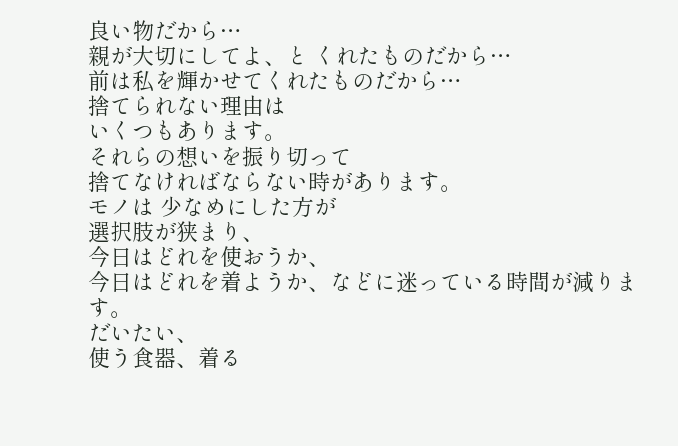良い物だから…
親が大切にしてよ、と くれたものだから…
前は私を輝かせてくれたものだから…
捨てられない理由は
いくつもあります。
それらの想いを振り切って
捨てなければならない時があります。
モノは 少なめにした方が
選択肢が狭まり、
今日はどれを使おうか、
今日はどれを着ようか、などに迷っている時間が減ります。
だいたい、
使う食器、着る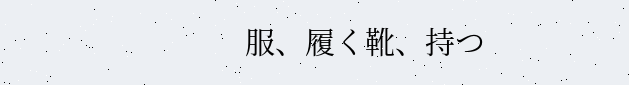服、履く靴、持つ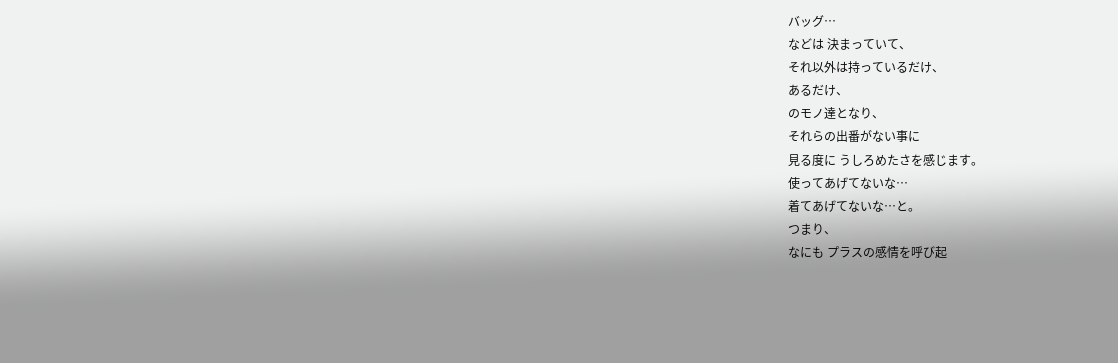バッグ…
などは 決まっていて、
それ以外は持っているだけ、
あるだけ、
のモノ達となり、
それらの出番がない事に
見る度に うしろめたさを感じます。
使ってあげてないな…
着てあげてないな…と。
つまり、
なにも プラスの感情を呼び起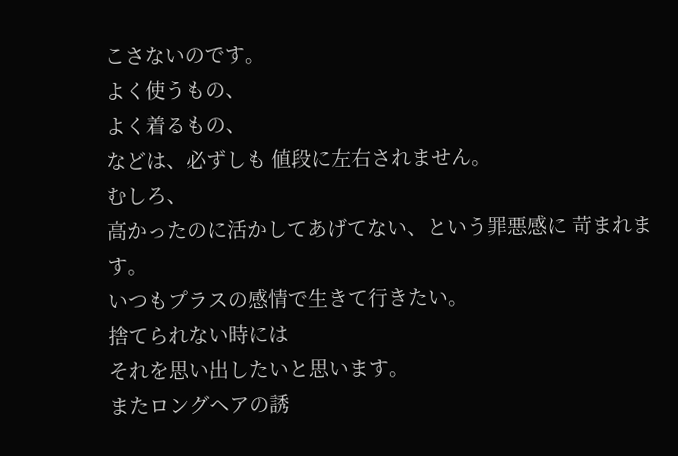こさないのです。
よく使うもの、
よく着るもの、
などは、必ずしも 値段に左右されません。
むしろ、
高かったのに活かしてあげてない、という罪悪感に 苛まれます。
いつもプラスの感情で生きて行きたい。
捨てられない時には
それを思い出したいと思います。
またロングヘアの誘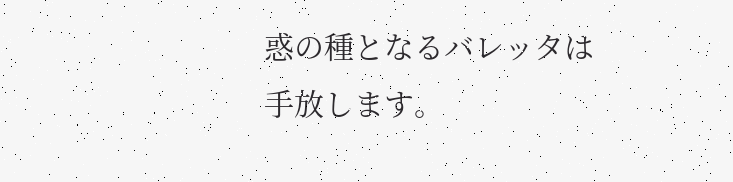惑の種となるバレッタは 手放します。